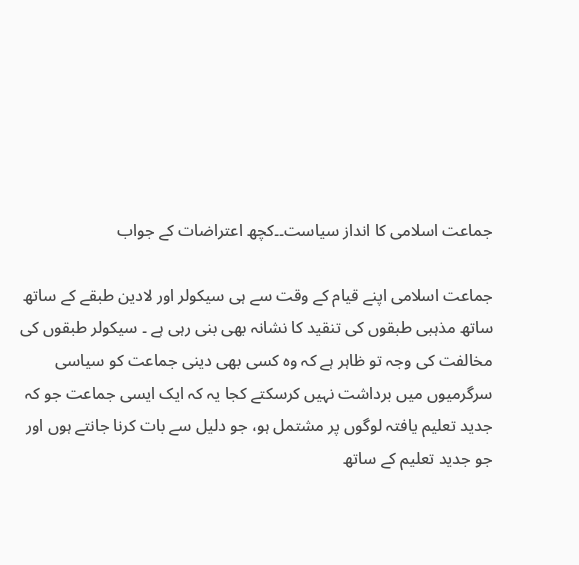جماعت اسلامی کا انداز سیاست۔۔کچھ اعتراضات کے جواب

جماعت اسلامی اپنے قیام کے وقت سے ہی سیکولر اور لادین طبقے کے ساتھ ساتھ مذہبی طبقوں کی تنقید کا نشانہ بھی بنی رہی ہے ۔ سیکولر طبقوں کی مخالفت کی وجہ تو ظاہر ہے کہ وہ کسی بھی دینی جماعت کو سیاسی سرگرمیوں میں برداشت نہیں کرسکتے کجا یہ کہ ایک ایسی جماعت جو کہ جدید تعلیم یافتہ لوگوں پر مشتمل ہو، جو دلیل سے بات کرنا جانتے ہوں اور جو جدید تعلیم کے ساتھ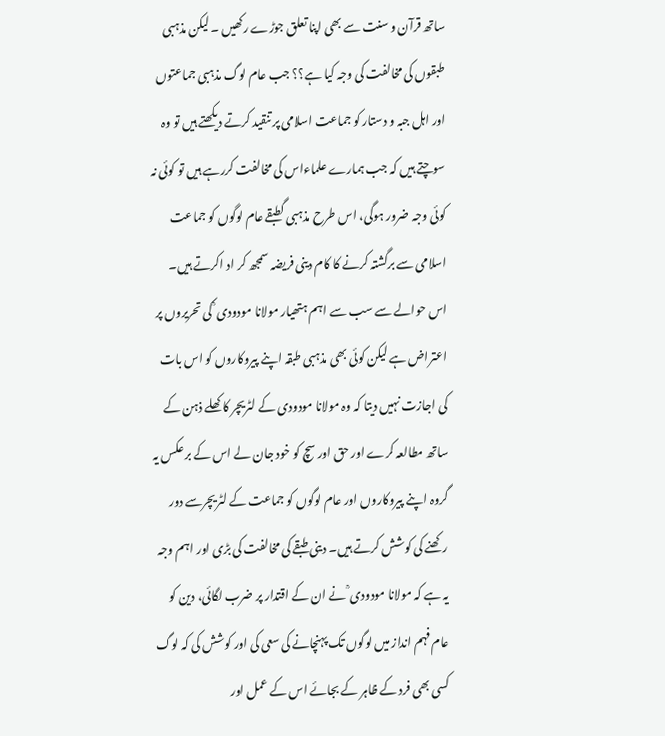ساتھ قرآن و سنت سے بھی اپنا تعلق جوڑے رکھیں ۔ لیکن مذہبی طبقوں کی مخالفت کی وجہ کیا ہے؟؟ جب عام لوگ مذہبی جماعتوں اور اہل جبہ و دستار کو جماعت اسلامی پر تنقید کرتے دیکھتے ہیں تو وہ سوچتے ہیں کہ جب ہمارے علماءاس کی مخالفت کررہے ہیں تو کوئی نہ کوئی وجہ ضرور ہوگی، اس طرح مذہبی گطبقے عام لوگوں کو جماعت اسلامی سے برگشتہ کرنے کا کام دینی فریضہ سمجھ کر اد اکرتے ہیں۔ اس حوالے سے سب سے اہم ہتھیار مولانا مودودی ؒ کی تحریروں پر اعتراض ہے لیکن کوئی بھی مذہبی طبقہ اپنے پیروکاروں کو اس بات کی اجازت نہیں دیتا کہ وہ مولانا مودودی کے لٹریچر کا کھلے ذہن کے ساتھ مطالعہ کرے اور حق اور سچ کو خود جان لے اس کے بر عکس یہ گروہ اپنے پیروکاروں اور عام لوگوں کو جماعت کے لٹریچرسے دور رکھنے کی کوشش کرتے ہیں۔ دینی طبقے کی مخالفت کی بڑی اور اہم وجہ یہ ہے کہ مولانا مودودی ؒ نے ان کے اقتدار پر ضرب لگائی، دین کو عام فہم انداز میں لوگوں تک پہنچانے کی سعی کی اور کوشش کی کہ لوگ کسی بھی فرد کے ظاہر کے بجائے اس کے عمل اور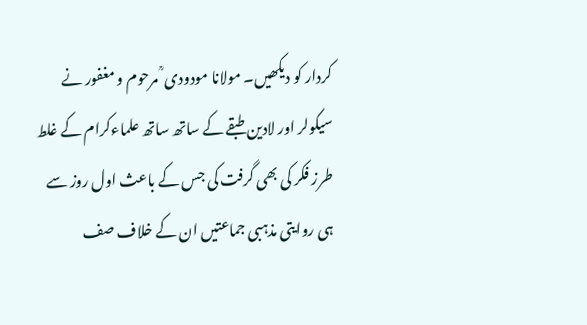کردار کو دیکھیں۔ مولانا مودودی ؒ مرحوم و مغفور نے سیکولر اور لادین طبقے کے ساتھ ساتھ علماءکرام کے غلط طرز فکر کی بھی گرفت کی جس کے باعث اول روز سے ہی روایتی مذہبی جماعتیں ان کے خلاف صف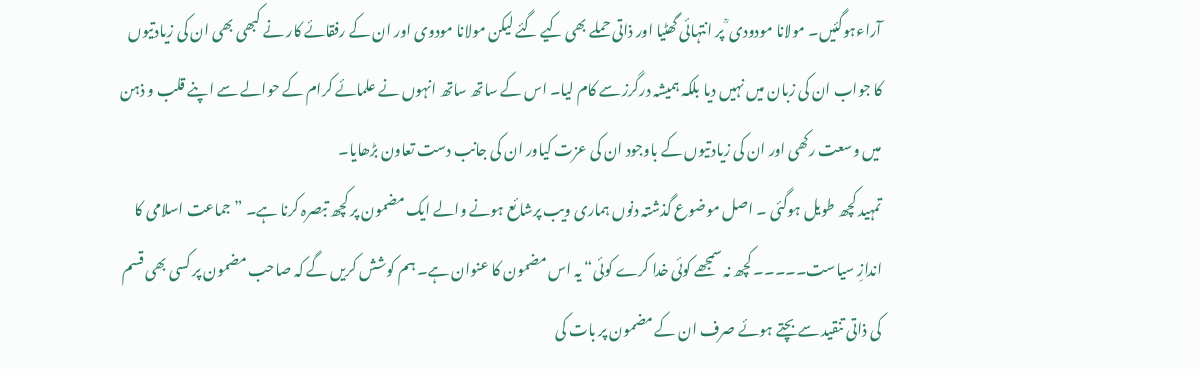آراءہوگئیں۔ مولانا مودودی ؒ پر انتہائی گھٹیا اور ذاتی حملے بھی کیے گئے لیکن مولانا مودوی اور ان کے رفقائے کار نے کبھی بھی ان کی زیادتیوں کا جواب ان کی زبان میں نہیں دیا بلکہ ہمیشہ درگرز سے کام لیا۔ اس کے ساتھ ساتھ انہوں نے علمائے کرام کے حوالے سے اپنے قلب و ذہن میں وسعت رکھی اور ان کی زیادتیوں کے باوجود ان کی عزت کیاور ان کی جانب دست تعاون بڑھایا۔
تمہید کچھ طویل ہوگئی ۔ اصل موضوع گذشتہ دنوں ہماری ویب پرشائع ہونے والے ایک مضمون پر کچھ تبصرہ کرنا ہے۔ ”جماعت اسلامی کا اندازِ سیاست۔۔۔۔۔ کچھ نہ سمجھے کوئی خدا کرے کوئی“ یہ اس مضمون کا عنوان ہے۔ ہم کوشش کریں گے کہ صاحب مضمون پر کسی بھی قسم کی ذاتی تنقید سے بچتے ہوئے صرف ان کے مضمون پر بات کی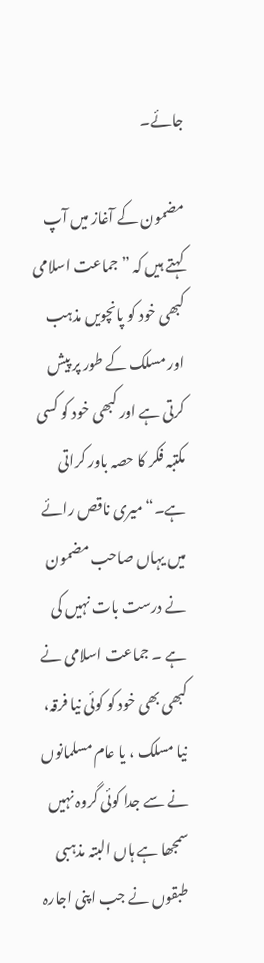جائے۔

مضمون کے آغاز میں آپ کہتے ہیں کہ ” جماعت اسلامی کبھی خود کو پانچویں مذہب اور مسلک کے طور پر پیش کرتی ہے اور کبھی خود کو کسی مکتبہ فکر کا حصہ باور کراتی ہے۔“ میری ناقص رائے میں یہاں صاحب مضمون نے درست بات نہیں کی ہے ۔ جماعت اسلامی نے کبھی بھی خود کو کوئی نیا فرقہ، نیا مسلک ، یا عام مسلمانوں نے سے جدا کوئی گروہ نہیں سمجھا ہے ہاں البتہ مذہبی طبقوں نے جب اپنی اجارہ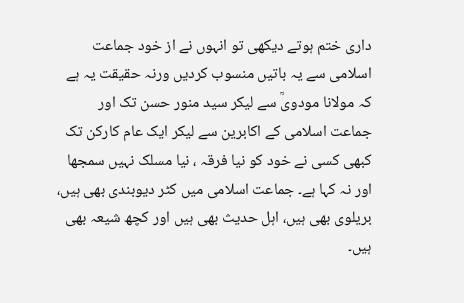داری ختم ہوتے دیکھی تو انہوں نے از خود جماعت اسلامی سے یہ باتیں منسوب کردیں ورنہ حقیقت یہ ہے کہ مولانا مودویؒ سے لیکر سید منور حسن تک اور جماعت اسلامی کے اکابرین سے لیکر ایک عام کارکن تک کبھی کسی نے خود کو نیا فرقہ ، نیا مسلک نہیں سمجھا اور نہ کہا ہے۔ جماعت اسلامی میں کٹر دیوبندی بھی ہیں، بریلوی بھی ہیں، اہل حدیث بھی ہیں اور کچھ شیعہ بھی ہیں۔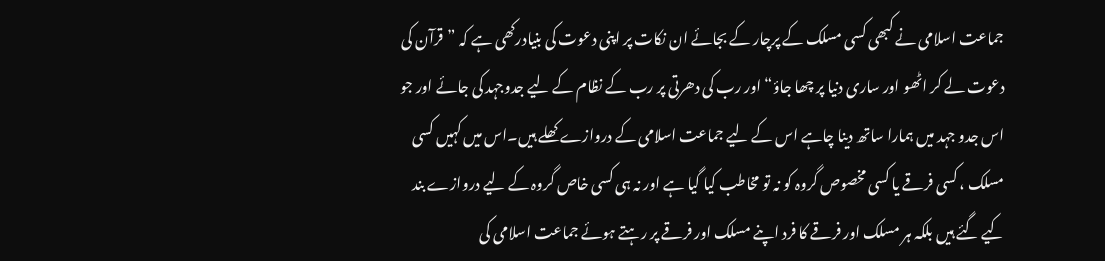جماعت اسلامی نے کبھی کسی مسلک کے پرچار کے بجائے ان نکات پر اپنی دعوت کی بنیادرکھی ہے کہ ”قرآن کی دعوت لے کر اٹھو اور ساری دنیا پر چھا جاؤ“ اور رب کی دھرتی پر رب کے نظام کے لیے جدوجہد کی جائے اور جو اس جدو جہد میں ہمارا ساتھ دینا چاہے اس کے لیے جماعت اسلامی کے دروازے کھلے ہیں۔اس میں کہیں کسی مسلک ، کسی فرقے یا کسی مخصوص گروہ کو نہ تو مخاطب کیا گیا ہے اور نہ ہی کسی خاص گروہ کے لیے دروازے بند کیے گئے ہیں بلکہ ہر مسلک اور فرقے کا فرد اپنے مسلک اور فرقے پر رہتے ہوئے جماعت اسلامی کی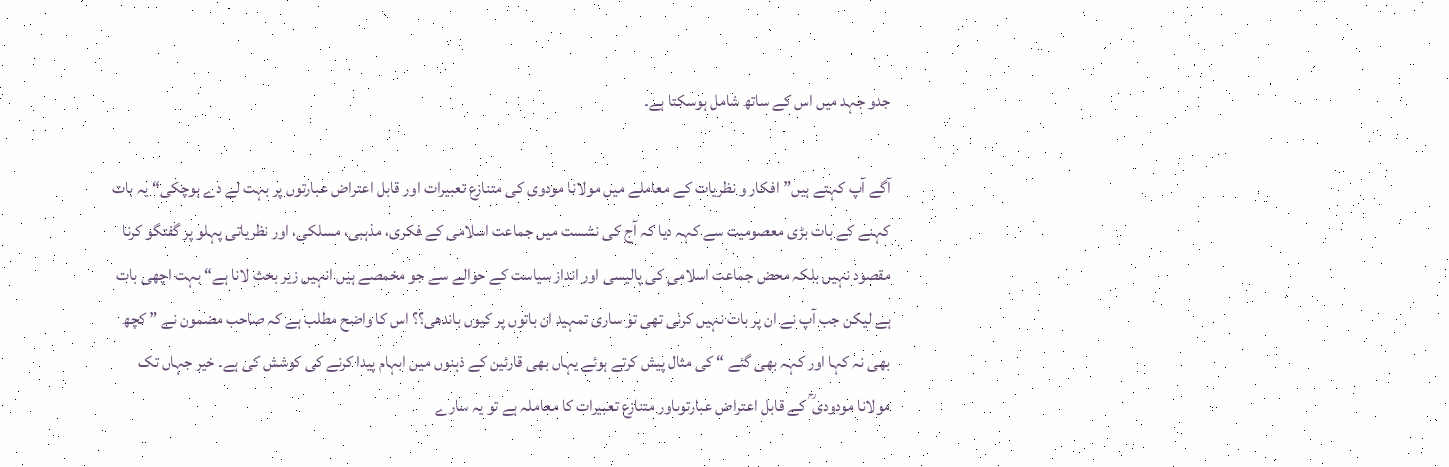جدو جہد میں اس کے ساتھ شامل ہوسکتا ہے۔

آگے آپ کہتے ہیں” افکار و نظریات کے معاملے میں مولانا مودوی کی متنازع تعبیرات اور قابل اعتراض عبارتوں پر بہت لے دے ہوچکی“ یہ بات کہنے کے بات بڑی معصومیت سے کہہ دیا کہ آج کی نشست میں جماعت اسلامی کے فکری، مذہبی، مسلکی، اور نظریاتی پہلو پر گفتگو کرنا مقصود نہیں بلکہ محض جماعت اسلامی کی پالیسی اور انداز سیاست کے حوالے سے جو مخمصے ہیں انہیں زیر بحث لانا ہے“ بہت اچھی بات ہے لیکن جب آپ نے ان پر بات نہیں کرنی تھی تو ساری تمہید ان باتوں پر کیوں باندھی؟؟ اس کا واضح مطلب ہے کہ صاحب مضمون نے ” کچھ بھی نہ کہا اور کہہ بھی گئے “ کی مثال پیش کرتے ہوئے یہاں بھی قارئین کے ذہنوں میں ابہام پیدا کرنے کی کوشش کی ہے۔ خیر جہاں تک مولانا مودودی ؒ کے قابل اعتراض عبارتوںاور متنازع تعبیرات کا معاملہ ہے تو یہ سارے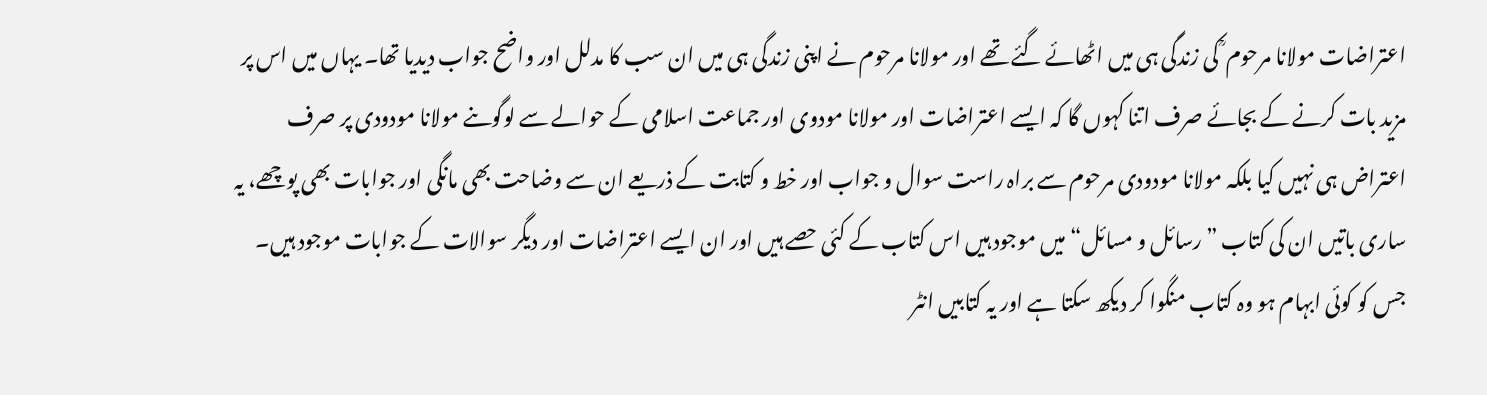اعتراضات مولانا مرحوم ؒ کی زندگی ہی میں اٹھائے گئے تھے اور مولانا مرحوم نے اپنی زندگی ہی میں ان سب کا مدلل اور واضح جواب دیدیا تھا۔ یہاں میں اس پر مزید بات کرنے کے بجائے صرف اتنا کہوں گا کہ ایسے اعتراضات اور مولانا مودوی اور جماعت اسلامی کے حوالے سے لوگوںنے مولانا مودودی پر صرف اعتراض ہی نہیں کیا بلکہ مولانا مودودی مرحوم سے براہ راست سوال و جواب اور خط و کتابت کے ذریعے ان سے وضاحت بھی مانگی اور جوابات بھی پوچھے، یہ ساری باتیں ان کی کتاب ” رسائل و مسائل“ میں موجود ہیں اس کتاب کے کئی حصے ہیں اور ان ایسے اعتراضات اور دیگر سوالات کے جوابات موجود ہیں۔ جس کو کوئی ابہام ہو وہ کتاب منگوا کر دیکھ سکتا ہے اور یہ کتابیں انٹر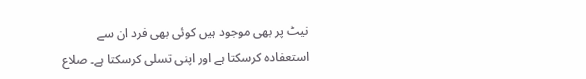نیٹ پر بھی موجود ہیں کوئی بھی فرد ان سے استعفادہ کرسکتا ہے اور اپنی تسلی کرسکتا ہے۔ صلاع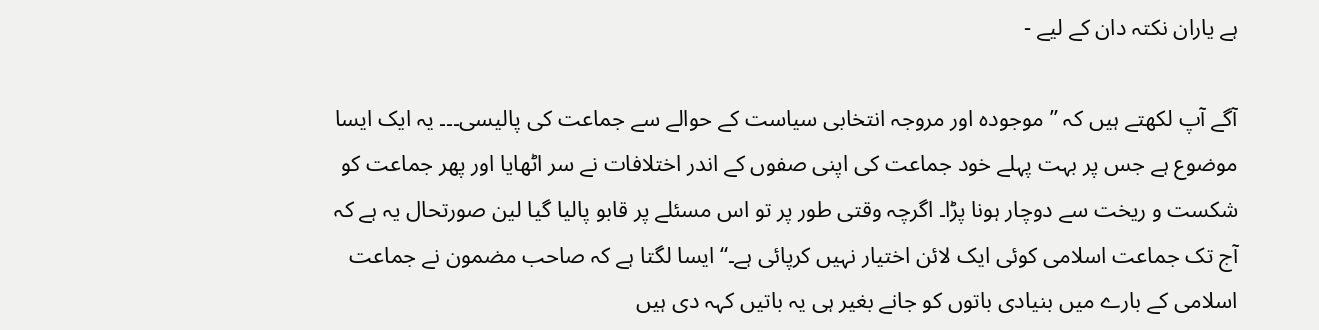ہے یاران نکتہ دان کے لیے -

آگے آپ لکھتے ہیں کہ ” موجودہ اور مروجہ انتخابی سیاست کے حوالے سے جماعت کی پالیسی۔۔۔ یہ ایک ایسا موضوع ہے جس پر بہت پہلے خود جماعت کی اپنی صفوں کے اندر اختلافات نے سر اٹھایا اور پھر جماعت کو شکست و ریخت سے دوچار ہونا پڑا۔ اگرچہ وقتی طور پر تو اس مسئلے پر قابو پالیا گیا لین صورتحال یہ ہے کہ آج تک جماعت اسلامی کوئی ایک لائن اختیار نہیں کرپائی ہے۔“ ایسا لگتا ہے کہ صاحب مضمون نے جماعت اسلامی کے بارے میں بنیادی باتوں کو جانے بغیر ہی یہ باتیں کہہ دی ہیں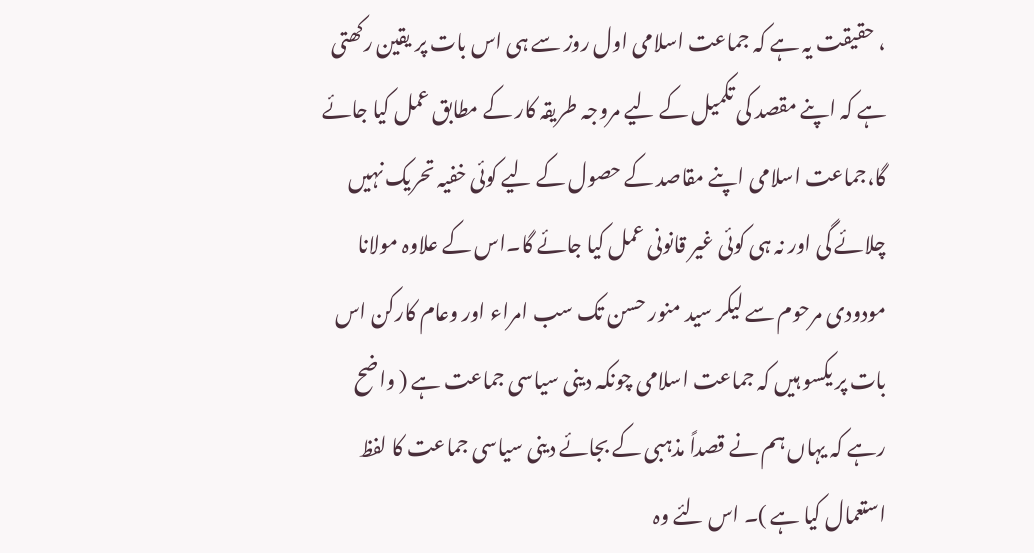، حقیقت یہ ہے کہ جماعت اسلامی اول روز سے ہی اس بات پر یقین رکھتی ہے کہ اپنے مقصد کی تکمیل کے لیے مروجہ طریقہ کار کے مطابق عمل کیا جائے گا،جماعت اسلامی اپنے مقاصد کے حصول کے لیے کوئی خفیہ تحریک نہیں چلائے گی اور نہ ہی کوئی غیر قانونی عمل کیا جائے گا۔اس کے علاوہ مولانا مودودی مرحوم سے لیکر سید منور حسن تک سب امراء اور وعام کارکن اس بات پر یکسو ہیں کہ جماعت اسلامی چونکہ دینی سیاسی جماعت ہے ( واضح رہے کہ یہاں ہم نے قصداً مذہبی کے بجائے دینی سیاسی جماعت کا لفظ استعمال کیا ہے )۔ اس لئے وہ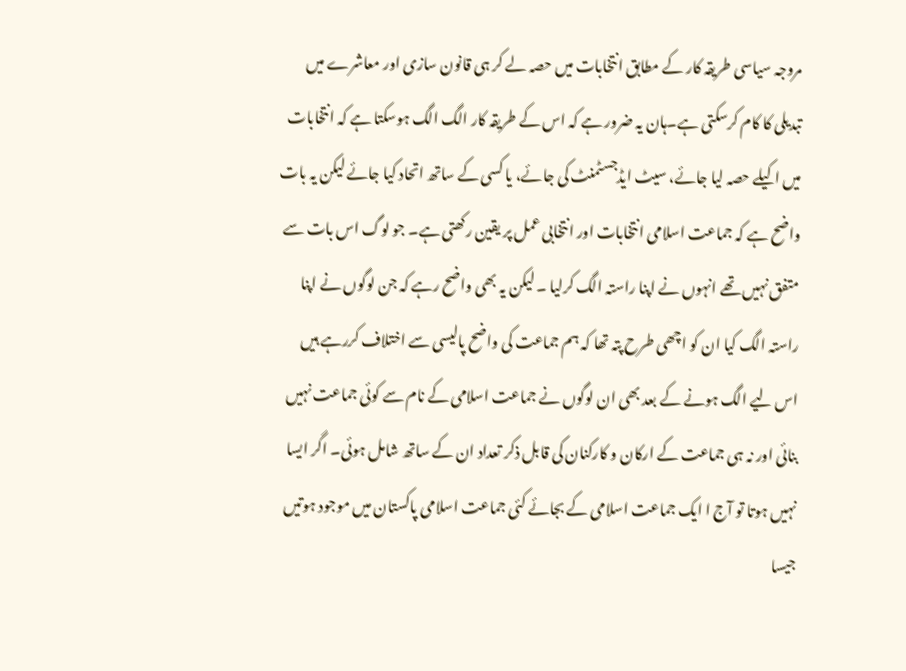مروجہ سیاسی طریقہ کار کے مطابق انتخابات میں حصہ لے کر ہی قانون سازی اور معاشرے میں تبدیلی کا کام کرسکتی ہے۔ہان یہ ضرور ہے کہ اس کے طریقہ کار الگ الگ ہوسکتا ہے کہ انتخابات میں اکیلے حصہ لیا جائے، سیٹ ایڈجسٹمنٹ کی جائے، یا کسی کے ساتھ اتحاد کیا جائے لیکن یہ بات واضح ہے کہ جماعت اسلامی انتخابات اور انتخابی عمل پر یقین رکھتی ہے۔ جو لوگ اس بات سے متفق نہیں تھے انہوں نے اپنا راستہ الگ کرلیا ۔ لیکن یہ بھی واضح رہے کہ جن لوگوں نے اپنا راستہ الگ کیا ان کو اچھی طرح پتہ تھا کہ ہم جماعت کی واضح پالیسی سے اختلاف کررہے ہیں اس لیے الگ ہونے کے بعد بھی ان لوگوں نے جماعت اسلامی کے نام سے کوئی جماعت نہیں بنائی اور نہ ہی جماعت کے ارکان و کارکنان کی قابل ذکر تعداد ان کے ساتھ شامل ہوئی۔ اگر ایسا نہیں ہوتا تو آج ا ایک جماعت اسلامی کے بجائے کئی جماعت اسلامی پاکستان میں موجود ہوتیں جیسا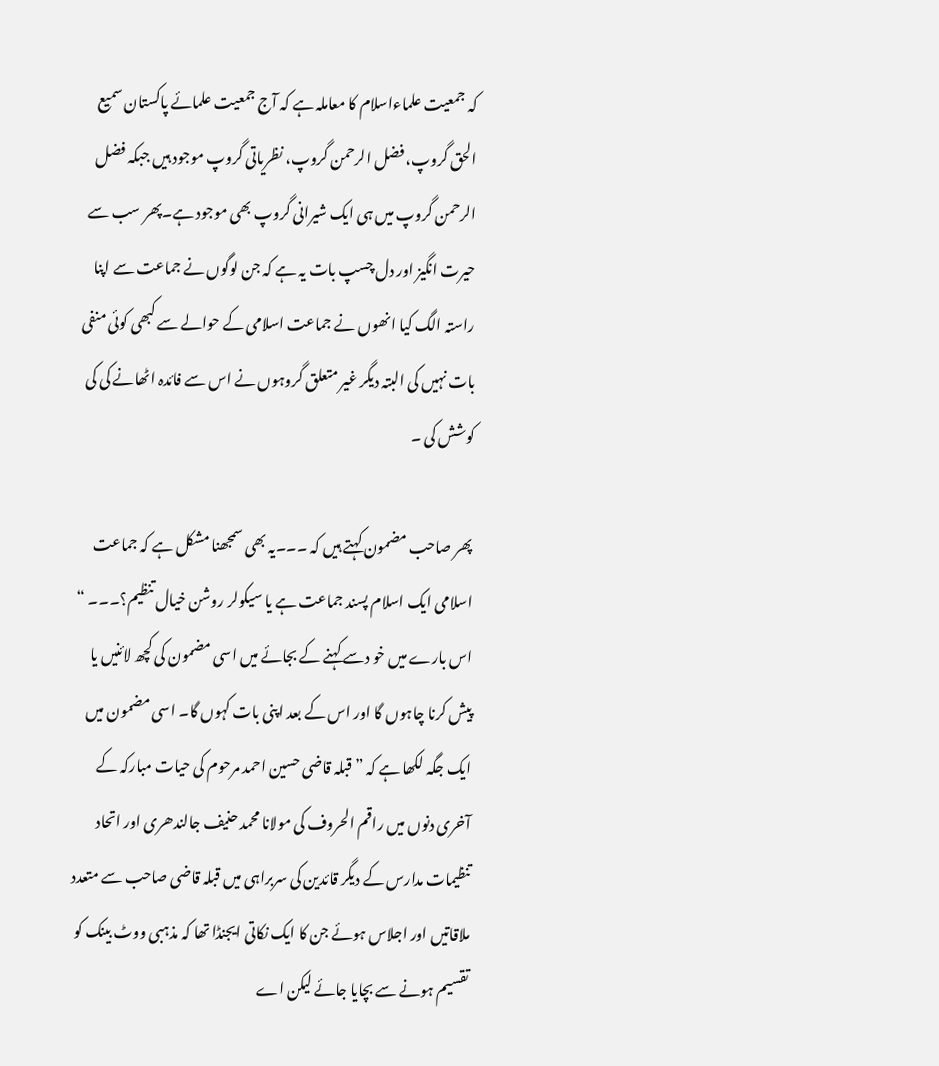کہ جمعیت علماءاسلام کا معاملہ ہے کہ آج جمعیت علمائے پاکستان سمیع الحق گروپ، فضل الرحمن گروپ، نظریاتی گروپ موجود ہیں جبکہ فضل الرحمن گروپ میں ہی ایک شیرانی گروپ بھی موجود ہے۔پھر سب سے حیرت انگیز اور دل چسپ بات یہ ہے کہ جن لوگوں نے جماعت سے اپنا راستہ الگ کیا انھوں نے جماعت اسلامی کے حوالے سے کبھی کوئی منفی بات نہیں کی البتہ دیگر غیر متعلق گروہوں نے اس سے فائدہ اٹھانے کی کی کوشش کی ۔

پھر صاحب مضمون کہتے ہیں کہ ۔۔۔یہ بھی سمجھنا مشکل ہے کہ جماعت اسلامی ایک اسلام پسند جماعت ہے یا سیکولر روشن خیال تنظیم؟۔۔۔ “ اس بارے میں خو دسے کہنے کے بجائے میں اسی مضمون کی کچھ لائنیں یا پیش کرنا چاہوں گا اور اس کے بعد اپنی بات کہوں گا۔ اسی مضمون میں ایک جگہ لکھا ہے کہ ” قبلہ قاضی حسین احمد مرحوم کی حیات مبارکہ کے آخری دنوں میں راقم الحروف کی مولانا محمد حنیف جالندھری اور اتحاد تنظیمات مدارس کے دیگر قائدین کی سربراہی میں قبلہ قاضی صاحب سے متعدد ملاقاتیں اور اجلاس ہوئے جن کا ایک نکاتی ایجنڈا تھا کہ مذہبی ووٹ بینک کو تقسیم ہونے سے بچایا جائے لیکن اے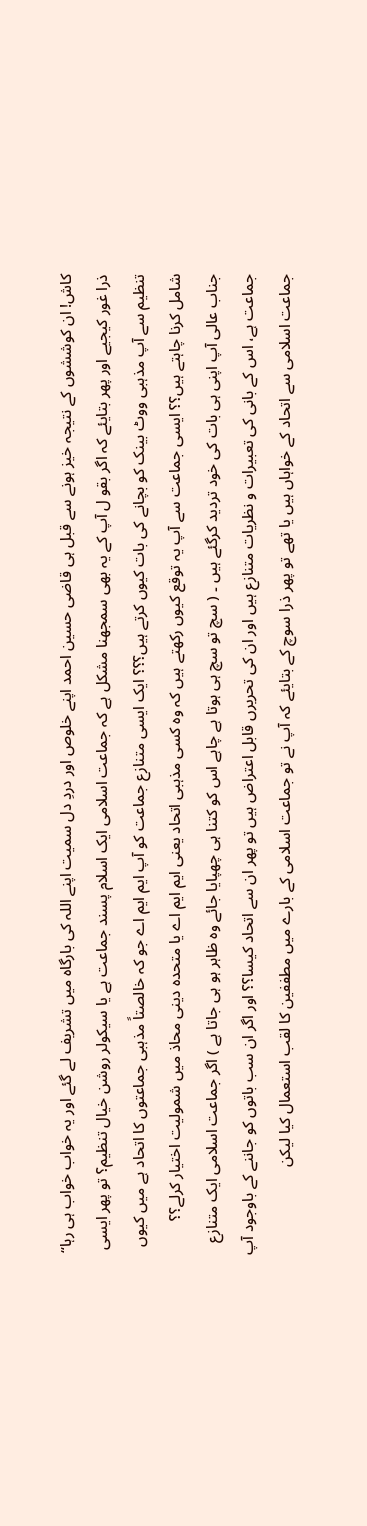کاش! ان کوششوں کے نتیجہ خیز ہونے سے قبل ہی قاضی حسین احمد اپنے خلوص اور دردِ دل سمیت اپنے اللہ کی بارگاہ میں تشریف لے گئے اور یہ خواب خواب ہی رہا“ ذرا غور کیجیے اور پھر بتایئے کہ اگر بقو ل آپ کے یہ بھی سمجھنا مشکل ہے کہ جماعت اسلامی ایک اسلام پسند جماعت ہے یا سیکولر روشن خیال تنظیم؟ تو پھر ایسی تنظیم سے آپ مذہبی ووٹ بینک کو بچانے کی بات کیوں کرتے ہیں؟؟؟ ایک ایسی متنازع جماعت کو آپ ایم ایم اے جو کہ خالصتاً مذہبی جماعتوں کا اتحاد ہے میں کیوں شامل کرنا چاہتے ہیں؟؟ ایسی جماعت سے آپ یہ توقع کیوں رکھتے ہیں کہ وہ کسی مذہبی اتحاد یعنی ایم ایم اے یا متحدہ دینی محاذ میں شمولیت اختیار کرلے؟؟ جناب عالی آپ اپنی ہی بات کی خود تردید کرگئے ہیں ۔ ( سچ تو سچ ہی ہوتا ہے چاہے اس کو کتنا ہی چھپایا جائے وہ ظاہر ہو ہی جاتا ہے ) اگر جماعت اسلامی ایک متنازع جماعت ہے، اس کے بانی کی تعبیرات و نظریات متنازع ہیں اور ان کی تحریرں قابل اعتراض ہیں تو پھر ان سے اتحاد کیسا؟؟ اور اگر ان سب باتوں کو جاننے کے باوجود آپ جماعت اسلامی سے اتحاد کے خواہاں ہیں یا تھے تو پھر ذرا سوچ کے بتایئے کہ آپ نے تو جماعت اسلامی کے بارے میں مطففین کا لقب استعمال کیا لیکن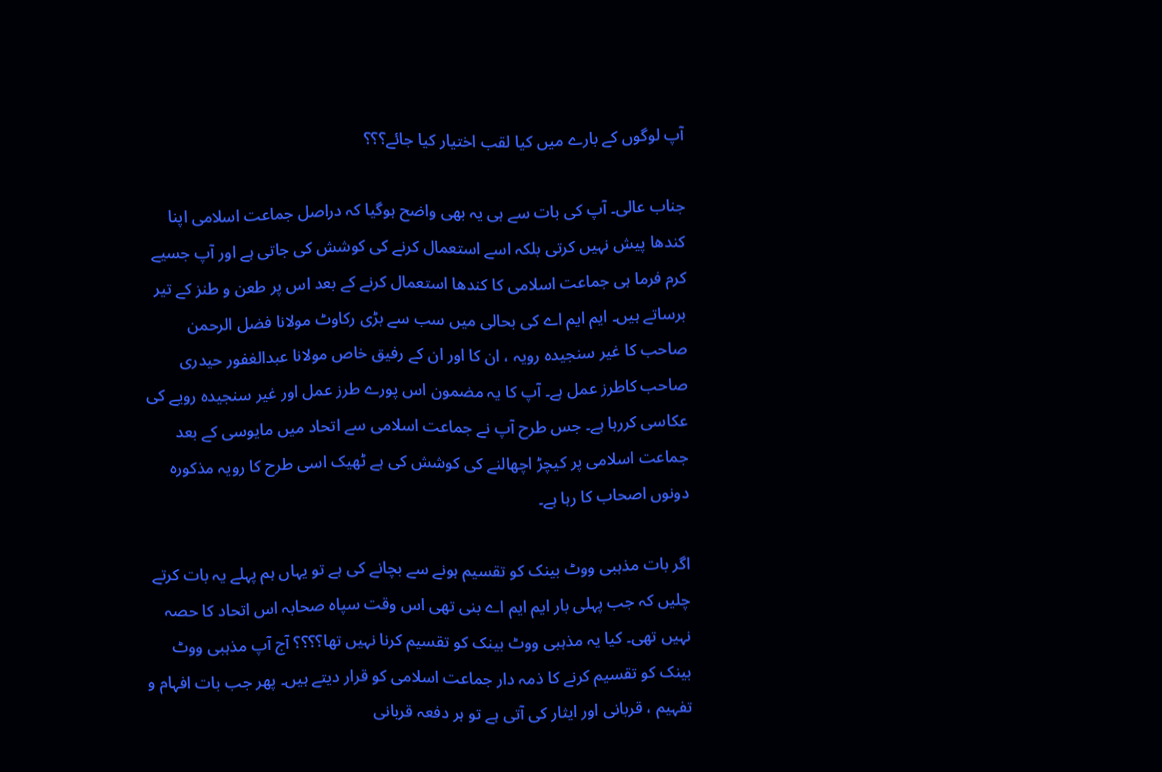آپ لوگوں کے بارے میں کیا لقب اختیار کیا جائے؟؟؟

جناب عالی۔ آپ کی بات سے ہی یہ بھی واضح ہوگیا کہ دراصل جماعت اسلامی اپنا کندھا پیش نہیں کرتی بلکہ اسے استعمال کرنے کی کوشش کی جاتی ہے اور آپ جسیے کرم فرما ہی جماعت اسلامی کا کندھا استعمال کرنے کے بعد اس پر طعن و طنز کے تیر برساتے ہیں۔ ایم ایم اے کی بحالی میں سب سے بڑی رکاوٹ مولانا فضل الرحمن صاحب کا غیر سنجیدہ رویہ ، ان کا اور ان کے رفیق خاص مولانا عبدالغفور حیدری صاحب کاطرز عمل ہے۔ آپ کا یہ مضمون اس پورے طرز عمل اور غیر سنجیدہ رویے کی عکاسی کررہا ہے۔ جس طرح آپ نے جماعت اسلامی سے اتحاد میں مایوسی کے بعد جماعت اسلامی پر کیچڑ اچھالنے کی کوشش کی ہے ٹھیک اسی طرح کا رویہ مذکورہ دونوں اصحاب کا رہا ہے۔

اگر بات مذہبی ووٹ بینک کو تقسیم ہونے سے بچانے کی ہے تو یہاں ہم پہلے یہ بات کرتے چلیں کہ جب پہلی بار ایم ایم اے بنی تھی اس وقت سپاہ صحابہ اس اتحاد کا حصہ نہیں تھی۔ کیا یہ مذہبی ووٹ بینک کو تقسیم کرنا نہیں تھا؟؟؟؟ آج آپ مذہبی ووٹ بینک کو تقسیم کرنے کا ذمہ دار جماعت اسلامی کو قرار دیتے ہیں۔ پھر جب بات افہام و تفہیم ، قربانی اور ایثار کی آتی ہے تو ہر دفعہ قربانی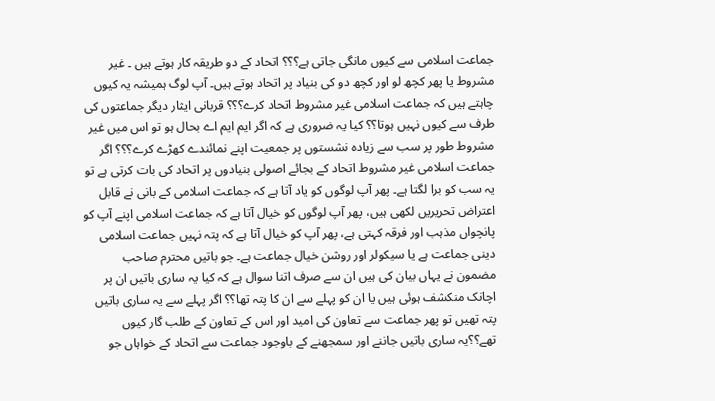جماعت اسلامی سے کیوں مانگی جاتی ہے؟؟؟ اتحاد کے دو طریقہ کار ہوتے ہیں ۔ غیر مشروط یا پھر کچھ لو اور کچھ دو کی بنیاد پر اتحاد ہوتے ہیں۔ آپ لوگ ہمیشہ یہ کیوں چاہتے ہیں کہ جماعت اسلامی غیر مشروط اتحاد کرے؟؟؟ قربانی ایثار دیگر جماعتوں کی طرف سے کیوں نہیں ہوتا؟؟ کیا یہ ضروری ہے کہ اگر ایم ایم اے بحال ہو تو اس میں غیر مشروط طور پر سب سے زیادہ نشستوں پر جمعیت اپنے نمائندے کھڑے کرے؟؟؟ اگر جماعت اسلامی غیر مشروط اتحاد کے بجائے اصولی بنیادوں پر اتحاد کی بات کرتی ہے تو یہ سب کو برا لگتا ہے۔ پھر آپ لوگوں کو یاد آتا ہے کہ جماعت اسلامی کے بانی نے قابل اعتراض تحریریں لکھی ہیں، پھر آپ لوگوں کو خیال آتا ہے کہ جماعت اسلامی اپنے آپ کو پانچواں مذہب اور فرقہ کہتی ہے، پھر آپ کو خیال آتا ہے کہ پتہ نہیں جماعت اسلامی دینی جماعت ہے یا سیکولر اور روشن خیال جماعت ہے۔ جو باتیں محترم صاحب مضمون نے یہاں بیان کی ہیں ان سے صرف اتنا سوال ہے کہ کیا یہ ساری باتیں ان پر اچانک منکشف ہوئی ہیں یا ان کو پہلے سے ان کا پتہ تھا؟؟ اگر پہلے سے یہ ساری باتیں پتہ تھیں تو پھر جماعت سے تعاون کی امید اور اس کے تعاون کے طلب گار کیوں تھے؟؟یہ ساری باتیں جاننے اور سمجھنے کے باوجود جماعت سے اتحاد کے خواہاں جو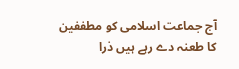آج جماعت اسلامی کو مطففین کا طعنہ دے رہے ہیں ذرا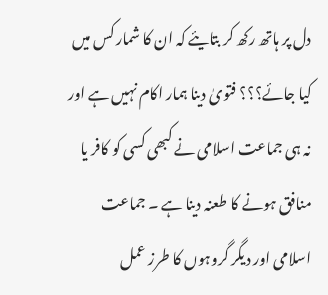دل پر ہاتھ رکھ کر بتایئے کہ ان کا شمار کس میں کیا جائے؟؟؟ فتویٰ دینا ہمار اکام نہیں ہے اور نہ ہی جماعت اسلامی نے کبھی کسی کو کافر یا منافق ہونے کا طعنہ دینا ہے ۔ جماعت اسلامی اور دیگر گروہوں کا طرز عمل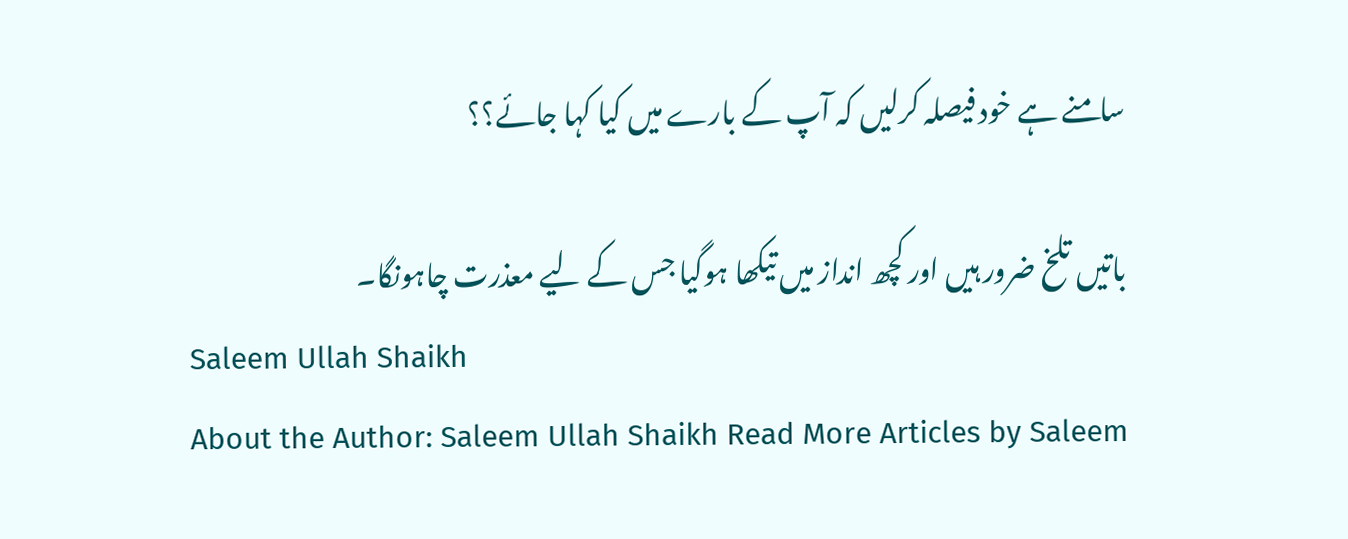سامنے ہے خود فیصلہ کرلیں کہ آپ کے بارے میں کیا کہا جائے؟؟

باتیں تلخ ضرور ہیں اور کچھ انداز میں تیکھا ہوگیا جس کے لیے معذرت چاہونگا۔
Saleem Ullah Shaikh
About the Author: Saleem Ullah Shaikh Read More Articles by Saleem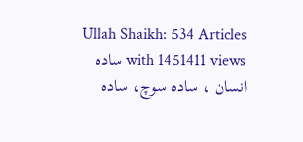Ullah Shaikh: 534 Articles with 1451411 views سادہ انسان ، سادہ سوچ، سادہ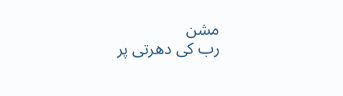مشن
رب کی دھرتی پر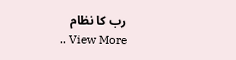رب کا نظام
.. View More